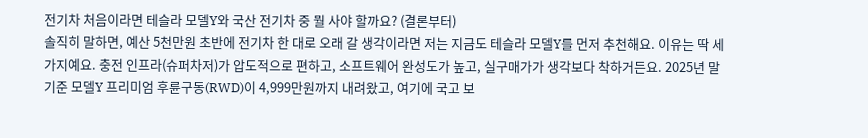전기차 처음이라면 테슬라 모델Y와 국산 전기차 중 뭘 사야 할까요? (결론부터)
솔직히 말하면, 예산 5천만원 초반에 전기차 한 대로 오래 갈 생각이라면 저는 지금도 테슬라 모델Y를 먼저 추천해요. 이유는 딱 세 가지예요. 충전 인프라(슈퍼차저)가 압도적으로 편하고, 소프트웨어 완성도가 높고, 실구매가가 생각보다 착하거든요. 2025년 말 기준 모델Y 프리미엄 후륜구동(RWD)이 4,999만원까지 내려왔고, 여기에 국고 보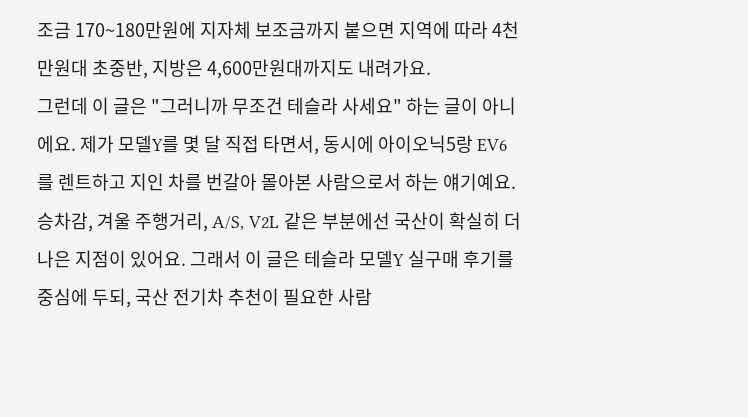조금 170~180만원에 지자체 보조금까지 붙으면 지역에 따라 4천만원대 초중반, 지방은 4,600만원대까지도 내려가요.
그런데 이 글은 "그러니까 무조건 테슬라 사세요" 하는 글이 아니에요. 제가 모델Y를 몇 달 직접 타면서, 동시에 아이오닉5랑 EV6를 렌트하고 지인 차를 번갈아 몰아본 사람으로서 하는 얘기예요. 승차감, 겨울 주행거리, A/S, V2L 같은 부분에선 국산이 확실히 더 나은 지점이 있어요. 그래서 이 글은 테슬라 모델Y 실구매 후기를 중심에 두되, 국산 전기차 추천이 필요한 사람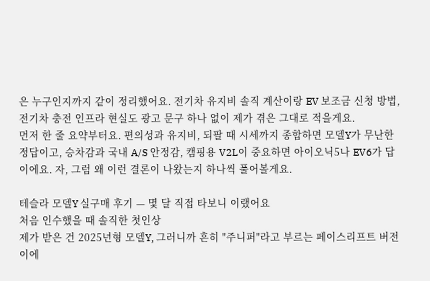은 누구인지까지 같이 정리했어요. 전기차 유지비 솔직 계산이랑 EV 보조금 신청 방법, 전기차 충전 인프라 현실도 광고 문구 하나 없이 제가 겪은 그대로 적을게요.
먼저 한 줄 요약부터요. 편의성과 유지비, 되팔 때 시세까지 종합하면 모델Y가 무난한 정답이고, 승차감과 국내 A/S 안정감, 캠핑용 V2L이 중요하면 아이오닉5나 EV6가 답이에요. 자, 그럼 왜 이런 결론이 나왔는지 하나씩 풀어볼게요.

테슬라 모델Y 실구매 후기 — 몇 달 직접 타보니 이랬어요
처음 인수했을 때 솔직한 첫인상
제가 받은 건 2025년형 모델Y, 그러니까 흔히 "주니퍼"라고 부르는 페이스리프트 버전이에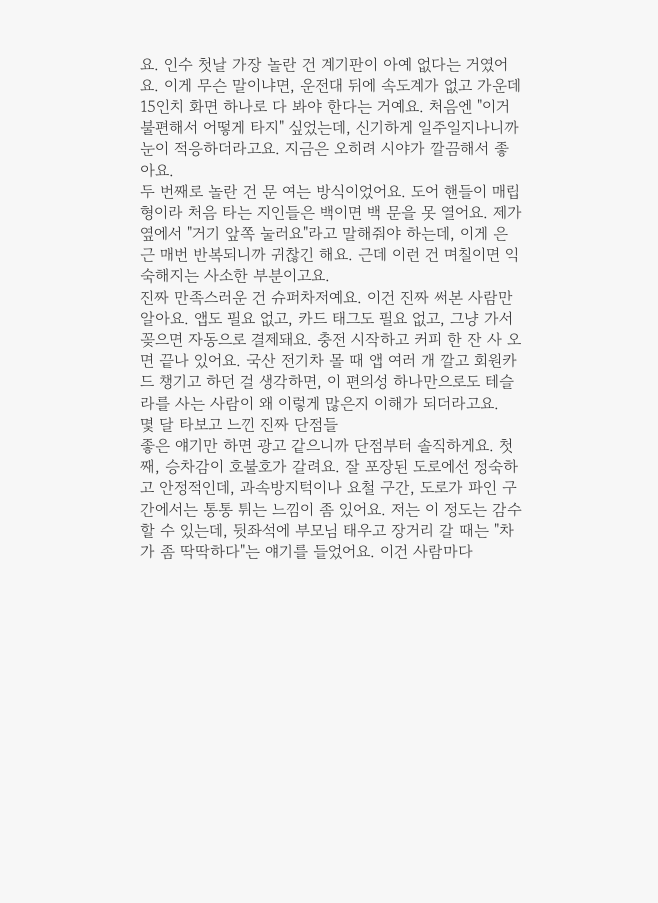요. 인수 첫날 가장 놀란 건 계기판이 아예 없다는 거였어요. 이게 무슨 말이냐면, 운전대 뒤에 속도계가 없고 가운데 15인치 화면 하나로 다 봐야 한다는 거예요. 처음엔 "이거 불편해서 어떻게 타지" 싶었는데, 신기하게 일주일지나니까 눈이 적응하더라고요. 지금은 오히려 시야가 깔끔해서 좋아요.
두 번째로 놀란 건 문 여는 방식이었어요. 도어 핸들이 매립형이라 처음 타는 지인들은 백이면 백 문을 못 열어요. 제가 옆에서 "거기 앞쪽 눌러요"라고 말해줘야 하는데, 이게 은근 매번 반복되니까 귀찮긴 해요. 근데 이런 건 며칠이면 익숙해지는 사소한 부분이고요.
진짜 만족스러운 건 슈퍼차저예요. 이건 진짜 써본 사람만 알아요. 앱도 필요 없고, 카드 태그도 필요 없고, 그냥 가서 꽂으면 자동으로 결제돼요. 충전 시작하고 커피 한 잔 사 오면 끝나 있어요. 국산 전기차 몰 때 앱 여러 개 깔고 회원카드 챙기고 하던 걸 생각하면, 이 편의성 하나만으로도 테슬라를 사는 사람이 왜 이렇게 많은지 이해가 되더라고요.
몇 달 타보고 느낀 진짜 단점들
좋은 얘기만 하면 광고 같으니까 단점부터 솔직하게요. 첫째, 승차감이 호불호가 갈려요. 잘 포장된 도로에선 정숙하고 안정적인데, 과속방지턱이나 요철 구간, 도로가 파인 구간에서는 통통 튀는 느낌이 좀 있어요. 저는 이 정도는 감수할 수 있는데, 뒷좌석에 부모님 태우고 장거리 갈 때는 "차가 좀 딱딱하다"는 얘기를 들었어요. 이건 사람마다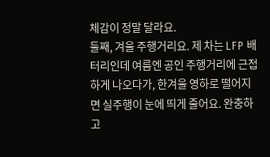체감이 정말 달라요.
둘째, 겨울 주행거리요. 제 차는 LFP 배터리인데 여름엔 공인 주행거리에 근접하게 나오다가, 한겨울 영하로 떨어지면 실주행이 눈에 띄게 줄어요. 완충하고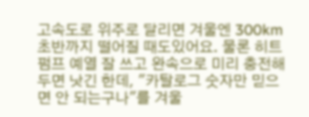고속도로 위주로 달리면 겨울엔 300km 초반까지 떨어질 때도있어요. 물론 히트펌프 예열 잘 쓰고 완속으로 미리 충전해두면 낫긴 한데, "카탈로그 숫자만 믿으면 안 되는구나"를 겨울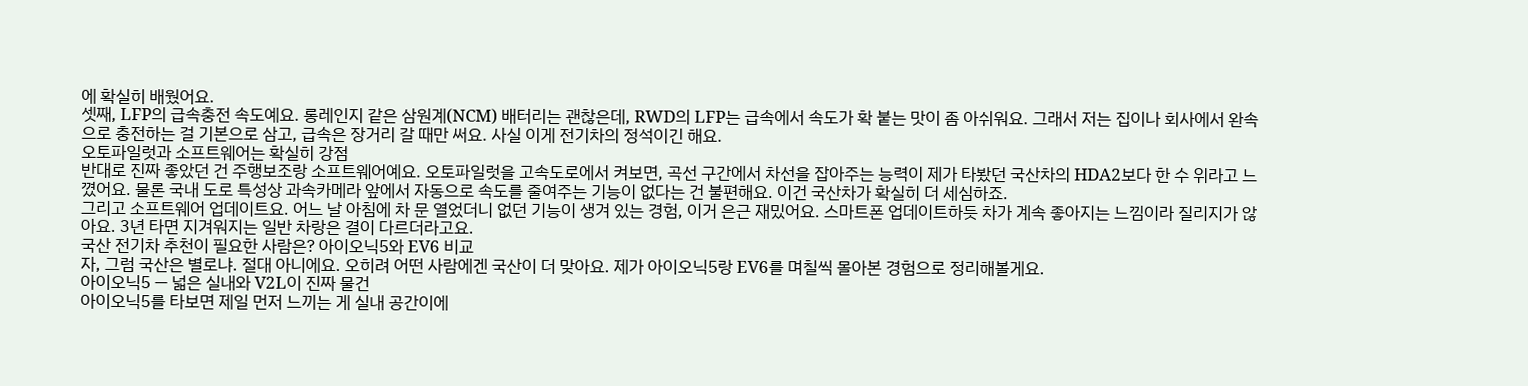에 확실히 배웠어요.
셋째, LFP의 급속충전 속도예요. 롱레인지 같은 삼원계(NCM) 배터리는 괜찮은데, RWD의 LFP는 급속에서 속도가 확 붙는 맛이 좀 아쉬워요. 그래서 저는 집이나 회사에서 완속으로 충전하는 걸 기본으로 삼고, 급속은 장거리 갈 때만 써요. 사실 이게 전기차의 정석이긴 해요.
오토파일럿과 소프트웨어는 확실히 강점
반대로 진짜 좋았던 건 주행보조랑 소프트웨어예요. 오토파일럿을 고속도로에서 켜보면, 곡선 구간에서 차선을 잡아주는 능력이 제가 타봤던 국산차의 HDA2보다 한 수 위라고 느꼈어요. 물론 국내 도로 특성상 과속카메라 앞에서 자동으로 속도를 줄여주는 기능이 없다는 건 불편해요. 이건 국산차가 확실히 더 세심하죠.
그리고 소프트웨어 업데이트요. 어느 날 아침에 차 문 열었더니 없던 기능이 생겨 있는 경험, 이거 은근 재밌어요. 스마트폰 업데이트하듯 차가 계속 좋아지는 느낌이라 질리지가 않아요. 3년 타면 지겨워지는 일반 차랑은 결이 다르더라고요.
국산 전기차 추천이 필요한 사람은? 아이오닉5와 EV6 비교
자, 그럼 국산은 별로냐. 절대 아니에요. 오히려 어떤 사람에겐 국산이 더 맞아요. 제가 아이오닉5랑 EV6를 며칠씩 몰아본 경험으로 정리해볼게요.
아이오닉5 — 넓은 실내와 V2L이 진짜 물건
아이오닉5를 타보면 제일 먼저 느끼는 게 실내 공간이에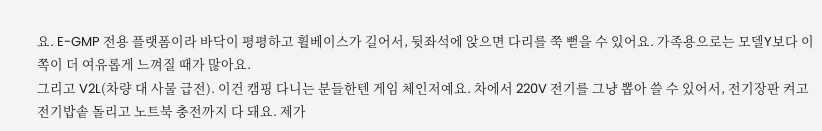요. E-GMP 전용 플랫폼이라 바닥이 평평하고 휠베이스가 길어서, 뒷좌석에 앉으면 다리를 쭉 뻗을 수 있어요. 가족용으로는 모델Y보다 이쪽이 더 여유롭게 느껴질 때가 많아요.
그리고 V2L(차량 대 사물 급전). 이건 캠핑 다니는 분들한텐 게임 체인저예요. 차에서 220V 전기를 그냥 뽑아 쓸 수 있어서, 전기장판 켜고 전기밥솥 돌리고 노트북 충전까지 다 돼요. 제가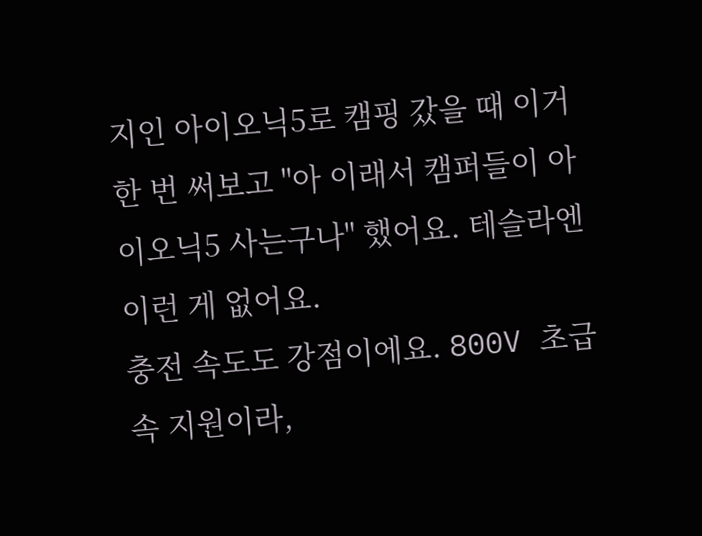지인 아이오닉5로 캠핑 갔을 때 이거 한 번 써보고 "아 이래서 캠퍼들이 아이오닉5 사는구나" 했어요. 테슬라엔 이런 게 없어요.
충전 속도도 강점이에요. 800V 초급속 지원이라,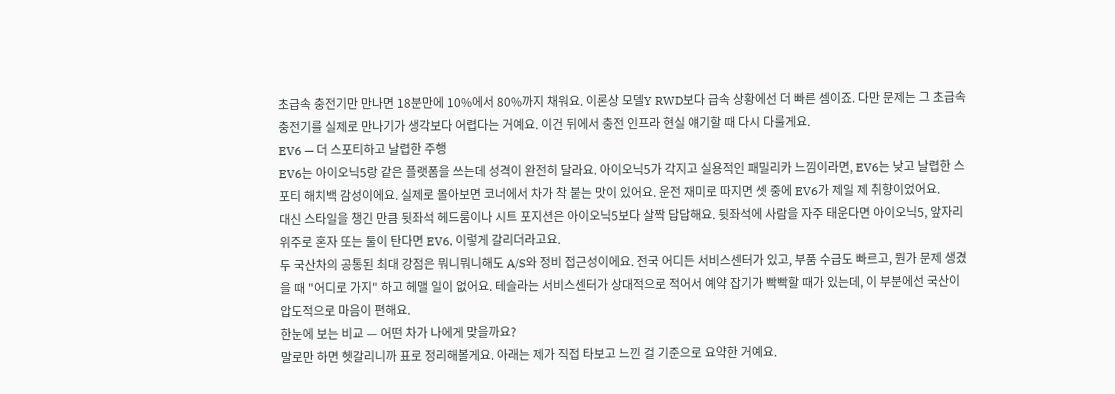초급속 충전기만 만나면 18분만에 10%에서 80%까지 채워요. 이론상 모델Y RWD보다 급속 상황에선 더 빠른 셈이죠. 다만 문제는 그 초급속 충전기를 실제로 만나기가 생각보다 어렵다는 거예요. 이건 뒤에서 충전 인프라 현실 얘기할 때 다시 다룰게요.
EV6 — 더 스포티하고 날렵한 주행
EV6는 아이오닉5랑 같은 플랫폼을 쓰는데 성격이 완전히 달라요. 아이오닉5가 각지고 실용적인 패밀리카 느낌이라면, EV6는 낮고 날렵한 스포티 해치백 감성이에요. 실제로 몰아보면 코너에서 차가 착 붙는 맛이 있어요. 운전 재미로 따지면 셋 중에 EV6가 제일 제 취향이었어요.
대신 스타일을 챙긴 만큼 뒷좌석 헤드룸이나 시트 포지션은 아이오닉5보다 살짝 답답해요. 뒷좌석에 사람을 자주 태운다면 아이오닉5, 앞자리 위주로 혼자 또는 둘이 탄다면 EV6, 이렇게 갈리더라고요.
두 국산차의 공통된 최대 강점은 뭐니뭐니해도 A/S와 정비 접근성이에요. 전국 어디든 서비스센터가 있고, 부품 수급도 빠르고, 뭔가 문제 생겼을 때 "어디로 가지" 하고 헤맬 일이 없어요. 테슬라는 서비스센터가 상대적으로 적어서 예약 잡기가 빡빡할 때가 있는데, 이 부분에선 국산이 압도적으로 마음이 편해요.
한눈에 보는 비교 — 어떤 차가 나에게 맞을까요?
말로만 하면 헷갈리니까 표로 정리해볼게요. 아래는 제가 직접 타보고 느낀 걸 기준으로 요약한 거예요.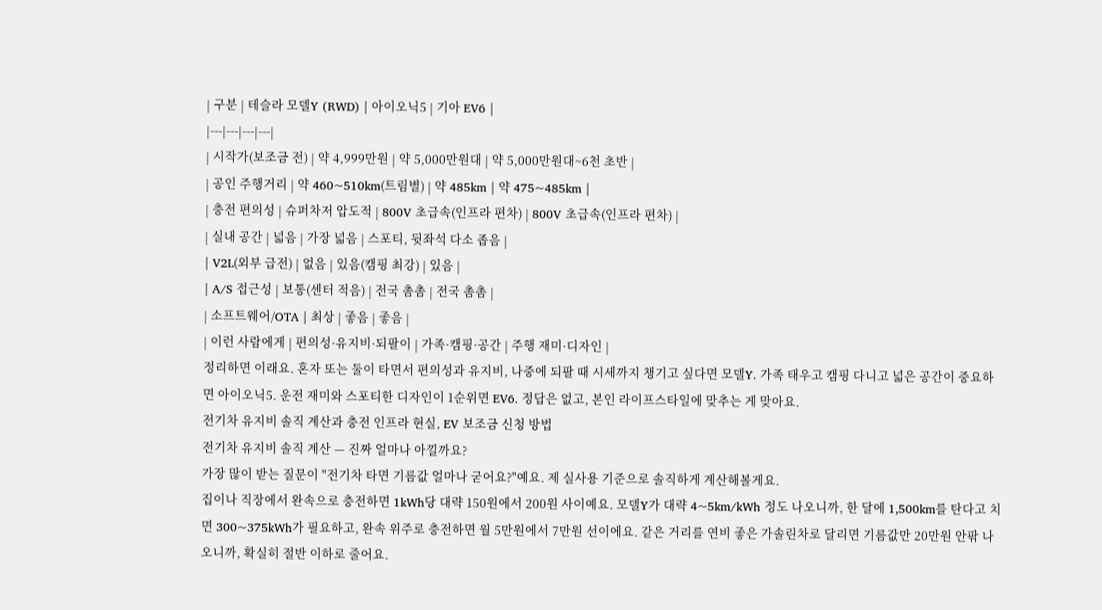| 구분 | 테슬라 모델Y (RWD) | 아이오닉5 | 기아 EV6 |
|---|---|---|---|
| 시작가(보조금 전) | 약 4,999만원 | 약 5,000만원대 | 약 5,000만원대~6천 초반 |
| 공인 주행거리 | 약 460~510km(트림별) | 약 485km | 약 475~485km |
| 충전 편의성 | 슈퍼차저 압도적 | 800V 초급속(인프라 편차) | 800V 초급속(인프라 편차) |
| 실내 공간 | 넓음 | 가장 넓음 | 스포티, 뒷좌석 다소 좁음 |
| V2L(외부 급전) | 없음 | 있음(캠핑 최강) | 있음 |
| A/S 접근성 | 보통(센터 적음) | 전국 촘촘 | 전국 촘촘 |
| 소프트웨어/OTA | 최상 | 좋음 | 좋음 |
| 이런 사람에게 | 편의성·유지비·되팔이 | 가족·캠핑·공간 | 주행 재미·디자인 |
정리하면 이래요. 혼자 또는 둘이 타면서 편의성과 유지비, 나중에 되팔 때 시세까지 챙기고 싶다면 모델Y. 가족 태우고 캠핑 다니고 넓은 공간이 중요하면 아이오닉5. 운전 재미와 스포티한 디자인이 1순위면 EV6. 정답은 없고, 본인 라이프스타일에 맞추는 게 맞아요.
전기차 유지비 솔직 계산과 충전 인프라 현실, EV 보조금 신청 방법
전기차 유지비 솔직 계산 — 진짜 얼마나 아낄까요?
가장 많이 받는 질문이 "전기차 타면 기름값 얼마나 굳어요?"예요. 제 실사용 기준으로 솔직하게 계산해볼게요.
집이나 직장에서 완속으로 충전하면 1kWh당 대략 150원에서 200원 사이예요. 모델Y가 대략 4~5km/kWh 정도 나오니까, 한 달에 1,500km를 탄다고 치면 300~375kWh가 필요하고, 완속 위주로 충전하면 월 5만원에서 7만원 선이에요. 같은 거리를 연비 좋은 가솔린차로 달리면 기름값만 20만원 안팎 나오니까, 확실히 절반 이하로 줄어요.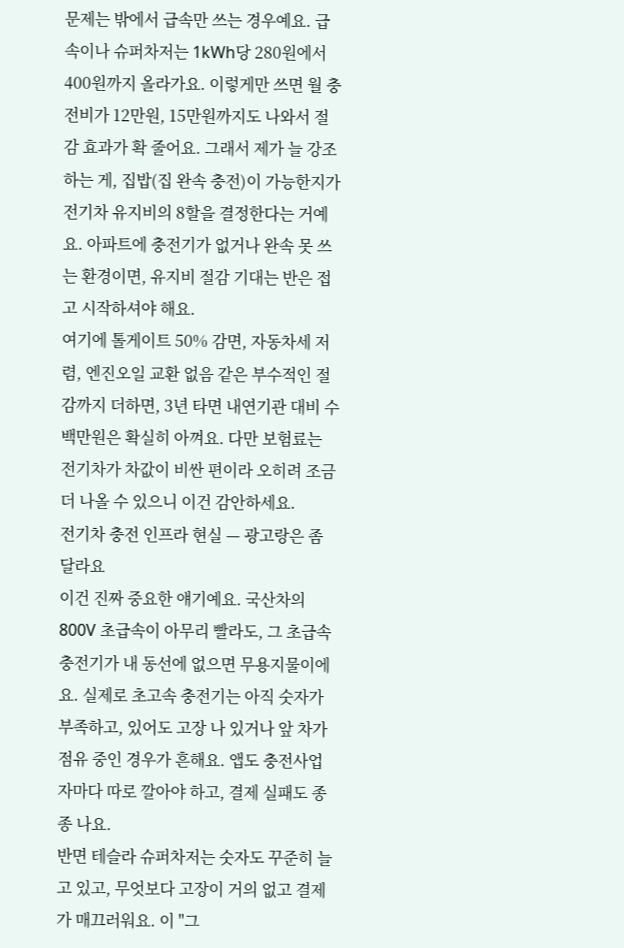문제는 밖에서 급속만 쓰는 경우예요. 급속이나 슈퍼차저는 1kWh당 280원에서 400원까지 올라가요. 이렇게만 쓰면 월 충전비가 12만원, 15만원까지도 나와서 절감 효과가 확 줄어요. 그래서 제가 늘 강조하는 게, 집밥(집 완속 충전)이 가능한지가 전기차 유지비의 8할을 결정한다는 거예요. 아파트에 충전기가 없거나 완속 못 쓰는 환경이면, 유지비 절감 기대는 반은 접고 시작하셔야 해요.
여기에 톨게이트 50% 감면, 자동차세 저렴, 엔진오일 교환 없음 같은 부수적인 절감까지 더하면, 3년 타면 내연기관 대비 수백만원은 확실히 아껴요. 다만 보험료는 전기차가 차값이 비싼 편이라 오히려 조금 더 나올 수 있으니 이건 감안하세요.
전기차 충전 인프라 현실 — 광고랑은 좀 달라요
이건 진짜 중요한 얘기예요. 국산차의 800V 초급속이 아무리 빨라도, 그 초급속 충전기가 내 동선에 없으면 무용지물이에요. 실제로 초고속 충전기는 아직 숫자가 부족하고, 있어도 고장 나 있거나 앞 차가 점유 중인 경우가 흔해요. 앱도 충전사업자마다 따로 깔아야 하고, 결제 실패도 종종 나요.
반면 테슬라 슈퍼차저는 숫자도 꾸준히 늘고 있고, 무엇보다 고장이 거의 없고 결제가 매끄러워요. 이 "그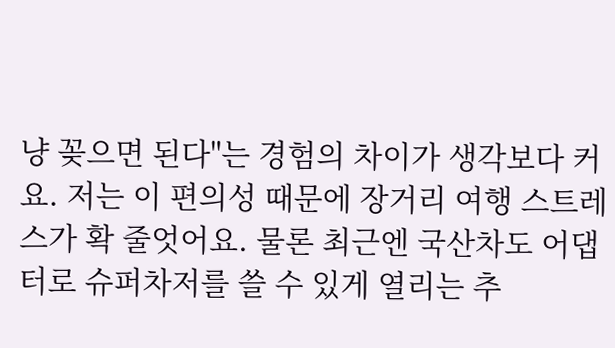냥 꽂으면 된다"는 경험의 차이가 생각보다 커요. 저는 이 편의성 때문에 장거리 여행 스트레스가 확 줄엇어요. 물론 최근엔 국산차도 어댑터로 슈퍼차저를 쓸 수 있게 열리는 추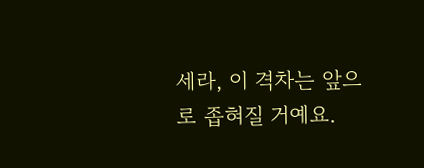세라, 이 격차는 앞으로 좁혀질 거예요.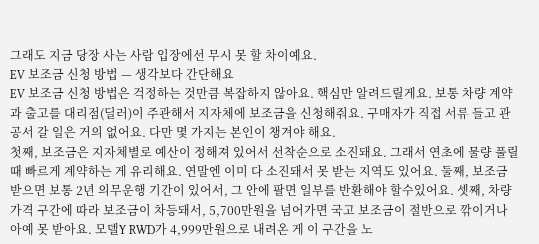그래도 지금 당장 사는 사람 입장에선 무시 못 할 차이예요.
EV 보조금 신청 방법 — 생각보다 간단해요
EV 보조금 신청 방법은 걱정하는 것만큼 복잡하지 않아요. 핵심만 알려드릴게요. 보통 차량 계약과 출고를 대리점(딜러)이 주관해서 지자체에 보조금을 신청해줘요. 구매자가 직접 서류 들고 관공서 갈 일은 거의 없어요. 다만 몇 가지는 본인이 챙겨야 해요.
첫째, 보조금은 지자체별로 예산이 정해져 있어서 선착순으로 소진돼요. 그래서 연초에 물량 풀릴 때 빠르게 계약하는 게 유리해요. 연말엔 이미 다 소진돼서 못 받는 지역도 있어요. 둘째, 보조금 받으면 보통 2년 의무운행 기간이 있어서, 그 안에 팔면 일부를 반환해야 할수있어요. 셋째, 차량 가격 구간에 따라 보조금이 차등돼서, 5,700만원을 넘어가면 국고 보조금이 절반으로 깎이거나 아예 못 받아요. 모델Y RWD가 4,999만원으로 내려온 게 이 구간을 노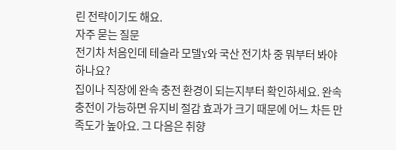린 전략이기도 해요.
자주 묻는 질문
전기차 처음인데 테슬라 모델Y와 국산 전기차 중 뭐부터 봐야 하나요?
집이나 직장에 완속 충전 환경이 되는지부터 확인하세요. 완속 충전이 가능하면 유지비 절감 효과가 크기 때문에 어느 차든 만족도가 높아요. 그 다음은 취향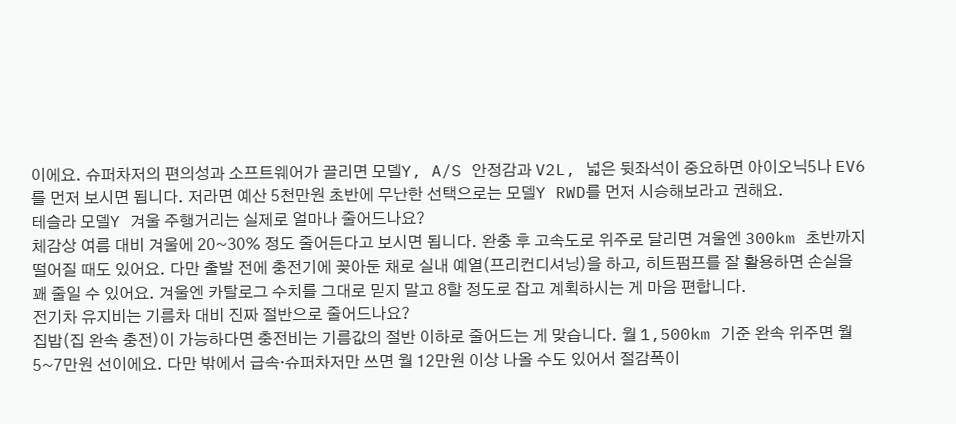이에요. 슈퍼차저의 편의성과 소프트웨어가 끌리면 모델Y, A/S 안정감과 V2L, 넓은 뒷좌석이 중요하면 아이오닉5나 EV6를 먼저 보시면 됩니다. 저라면 예산 5천만원 초반에 무난한 선택으로는 모델Y RWD를 먼저 시승해보라고 권해요.
테슬라 모델Y 겨울 주행거리는 실제로 얼마나 줄어드나요?
체감상 여름 대비 겨울에 20~30% 정도 줄어든다고 보시면 됩니다. 완충 후 고속도로 위주로 달리면 겨울엔 300km 초반까지 떨어질 때도 있어요. 다만 출발 전에 충전기에 꽂아둔 채로 실내 예열(프리컨디셔닝)을 하고, 히트펌프를 잘 활용하면 손실을 꽤 줄일 수 있어요. 겨울엔 카탈로그 수치를 그대로 믿지 말고 8할 정도로 잡고 계획하시는 게 마음 편합니다.
전기차 유지비는 기름차 대비 진짜 절반으로 줄어드나요?
집밥(집 완속 충전)이 가능하다면 충전비는 기름값의 절반 이하로 줄어드는 게 맞습니다. 월 1,500km 기준 완속 위주면 월 5~7만원 선이에요. 다만 밖에서 급속·슈퍼차저만 쓰면 월 12만원 이상 나올 수도 있어서 절감폭이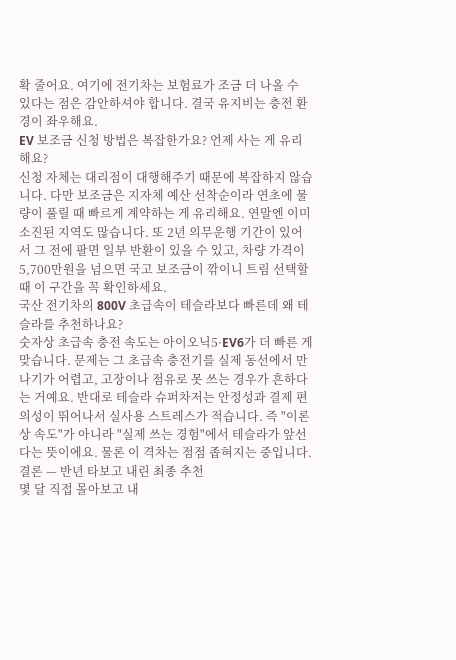확 줄어요. 여기에 전기차는 보험료가 조금 더 나올 수 있다는 점은 감안하셔야 합니다. 결국 유지비는 충전 환경이 좌우해요.
EV 보조금 신청 방법은 복잡한가요? 언제 사는 게 유리해요?
신청 자체는 대리점이 대행해주기 때문에 복잡하지 않습니다. 다만 보조금은 지자체 예산 선착순이라 연초에 물량이 풀릴 때 빠르게 계약하는 게 유리해요. 연말엔 이미 소진된 지역도 많습니다. 또 2년 의무운행 기간이 있어서 그 전에 팔면 일부 반환이 있을 수 있고, 차량 가격이 5,700만원을 넘으면 국고 보조금이 깎이니 트림 선택할 때 이 구간을 꼭 확인하세요.
국산 전기차의 800V 초급속이 테슬라보다 빠른데 왜 테슬라를 추천하나요?
숫자상 초급속 충전 속도는 아이오닉5·EV6가 더 빠른 게 맞습니다. 문제는 그 초급속 충전기를 실제 동선에서 만나기가 어렵고, 고장이나 점유로 못 쓰는 경우가 흔하다는 거예요. 반대로 테슬라 슈퍼차저는 안정성과 결제 편의성이 뛰어나서 실사용 스트레스가 적습니다. 즉 "이론상 속도"가 아니라 "실제 쓰는 경험"에서 테슬라가 앞선다는 뜻이에요. 물론 이 격차는 점점 좁혀지는 중입니다.
결론 — 반년 타보고 내린 최종 추천
몇 달 직접 몰아보고 내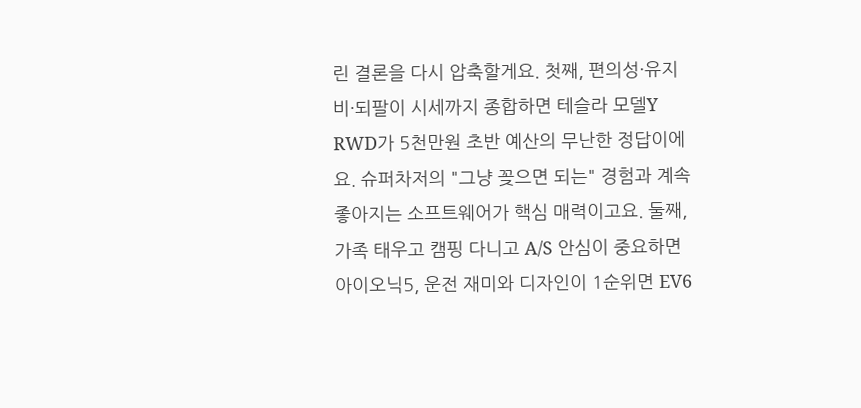린 결론을 다시 압축할게요. 첫째, 편의성·유지비·되팔이 시세까지 종합하면 테슬라 모델Y RWD가 5천만원 초반 예산의 무난한 정답이에요. 슈퍼차저의 "그냥 꽂으면 되는" 경험과 계속 좋아지는 소프트웨어가 핵심 매력이고요. 둘째, 가족 태우고 캠핑 다니고 A/S 안심이 중요하면 아이오닉5, 운전 재미와 디자인이 1순위면 EV6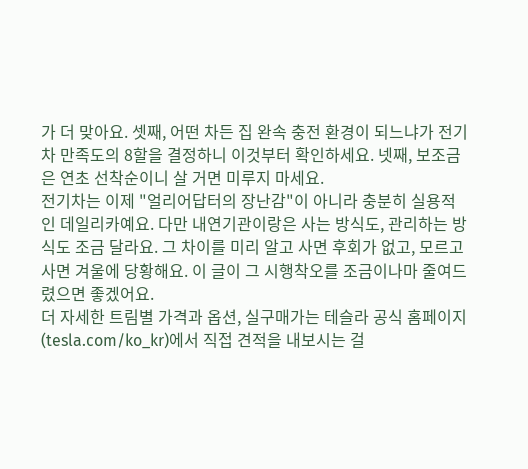가 더 맞아요. 셋째, 어떤 차든 집 완속 충전 환경이 되느냐가 전기차 만족도의 8할을 결정하니 이것부터 확인하세요. 넷째, 보조금은 연초 선착순이니 살 거면 미루지 마세요.
전기차는 이제 "얼리어답터의 장난감"이 아니라 충분히 실용적인 데일리카예요. 다만 내연기관이랑은 사는 방식도, 관리하는 방식도 조금 달라요. 그 차이를 미리 알고 사면 후회가 없고, 모르고 사면 겨울에 당황해요. 이 글이 그 시행착오를 조금이나마 줄여드렸으면 좋겠어요.
더 자세한 트림별 가격과 옵션, 실구매가는 테슬라 공식 홈페이지(tesla.com/ko_kr)에서 직접 견적을 내보시는 걸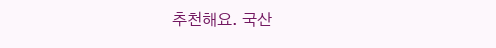추천해요. 국산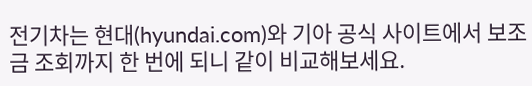전기차는 현대(hyundai.com)와 기아 공식 사이트에서 보조금 조회까지 한 번에 되니 같이 비교해보세요.